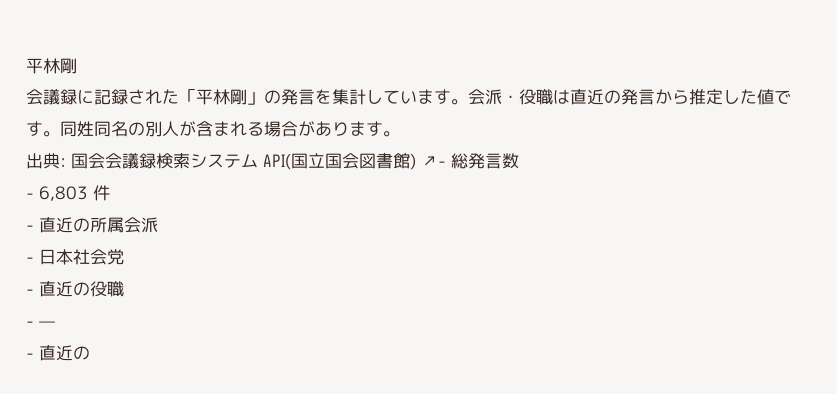平林剛
会議録に記録された「平林剛」の発言を集計しています。会派・役職は直近の発言から推定した値です。同姓同名の別人が含まれる場合があります。
出典: 国会会議録検索システム API(国立国会図書館) ↗- 総発言数
- 6,803 件
- 直近の所属会派
- 日本社会党
- 直近の役職
- —
- 直近の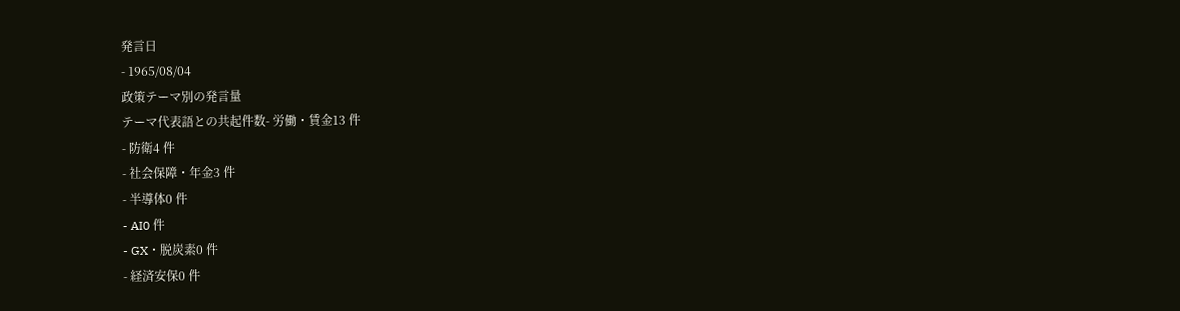発言日
- 1965/08/04
政策テーマ別の発言量
テーマ代表語との共起件数- 労働・賃金13 件
- 防衛4 件
- 社会保障・年金3 件
- 半導体0 件
- AI0 件
- GX・脱炭素0 件
- 経済安保0 件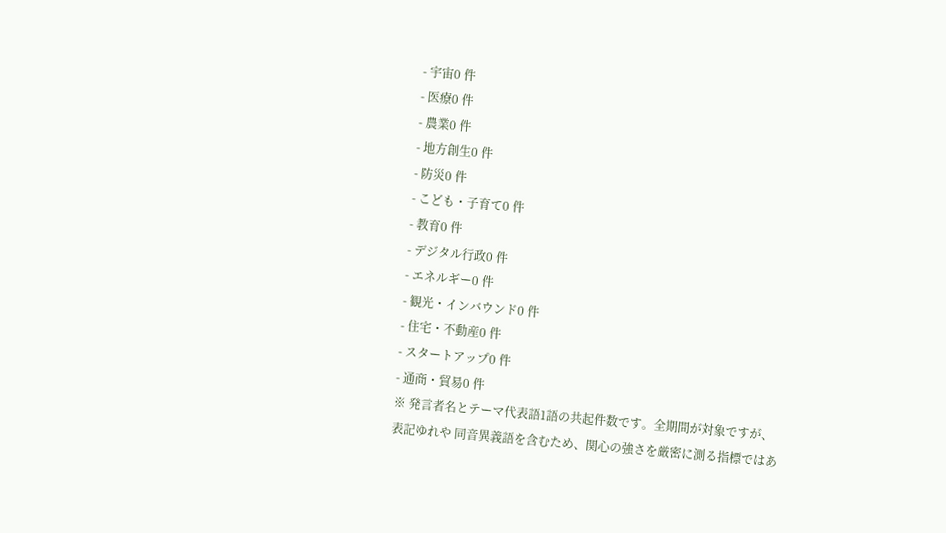- 宇宙0 件
- 医療0 件
- 農業0 件
- 地方創生0 件
- 防災0 件
- こども・子育て0 件
- 教育0 件
- デジタル行政0 件
- エネルギー0 件
- 観光・インバウンド0 件
- 住宅・不動産0 件
- スタートアップ0 件
- 通商・貿易0 件
※ 発言者名とテーマ代表語1語の共起件数です。全期間が対象ですが、表記ゆれや 同音異義語を含むため、関心の強さを厳密に測る指標ではあ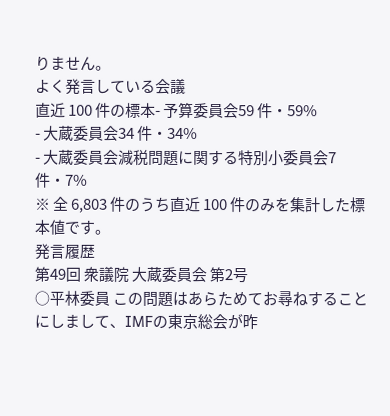りません。
よく発言している会議
直近 100 件の標本- 予算委員会59 件・59%
- 大蔵委員会34 件・34%
- 大蔵委員会減税問題に関する特別小委員会7 件・7%
※ 全 6,803 件のうち直近 100 件のみを集計した標本値です。
発言履歴
第49回 衆議院 大蔵委員会 第2号
○平林委員 この問題はあらためてお尋ねすることにしまして、IMFの東京総会が昨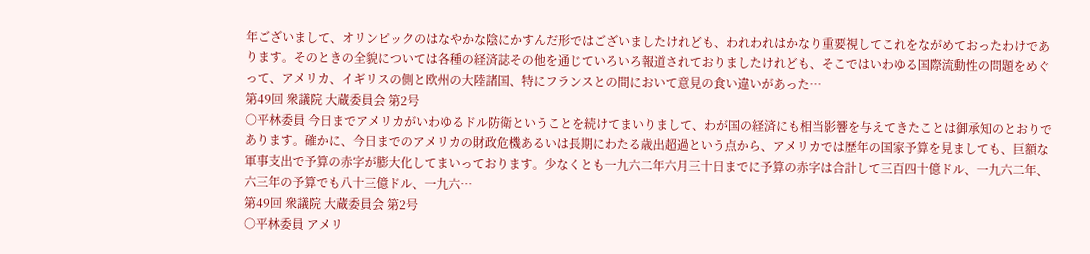年ございまして、オリンピックのはなやかな陰にかすんだ形ではございましたけれども、われわれはかなり重要視してこれをながめておったわけであります。そのときの全貌については各種の経済誌その他を通じていろいろ報道されておりましたけれども、そこではいわゆる国際流動性の問題をめぐって、アメリカ、イギリスの側と欧州の大陸諸国、特にフランスとの間において意見の食い違いがあった…
第49回 衆議院 大蔵委員会 第2号
○平林委員 今日までアメリカがいわゆるドル防衛ということを続けてまいりまして、わが国の経済にも相当影響を与えてきたことは御承知のとおりであります。確かに、今日までのアメリカの財政危機あるいは長期にわたる歳出超過という点から、アメリカでは歴年の国家予算を見ましても、巨額な軍事支出で予算の赤字が膨大化してまいっております。少なくとも一九六二年六月三十日までに予算の赤字は合計して三百四十億ドル、一九六二年、六三年の予算でも八十三億ドル、一九六…
第49回 衆議院 大蔵委員会 第2号
○平林委員 アメリ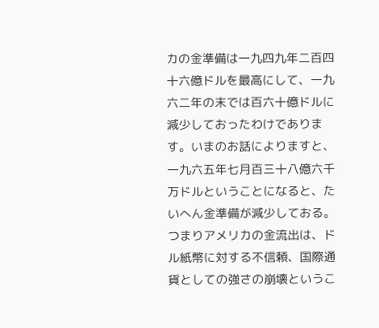カの金準備は一九四九年二百四十六億ドルを最高にして、一九六二年の末では百六十億ドルに減少しておったわけであります。いまのお話によりますと、一九六五年七月百三十八億六千万ドルということになると、たいへん金準備が減少しておる。つまりアメリカの金流出は、ドル紙幣に対する不信頼、国際通貨としての強さの崩壊というこ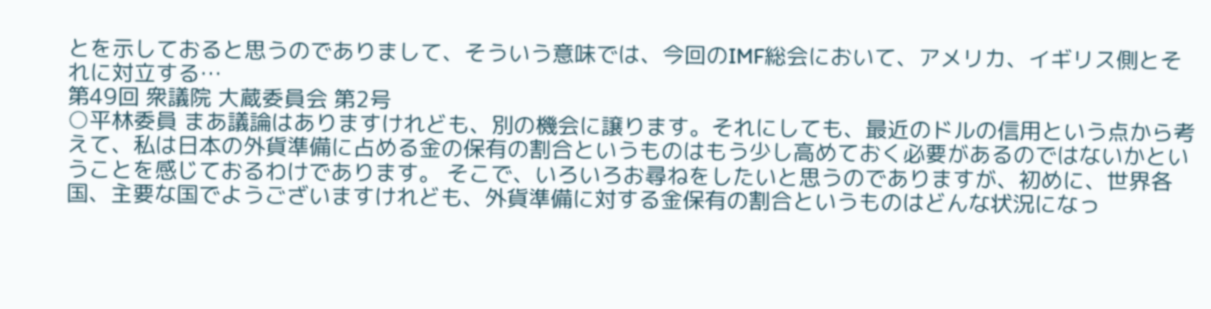とを示しておると思うのでありまして、そういう意味では、今回のIMF総会において、アメリカ、イギリス側とそれに対立する…
第49回 衆議院 大蔵委員会 第2号
○平林委員 まあ議論はありますけれども、別の機会に譲ります。それにしても、最近のドルの信用という点から考えて、私は日本の外貨準備に占める金の保有の割合というものはもう少し高めておく必要があるのではないかということを感じておるわけであります。 そこで、いろいろお尋ねをしたいと思うのでありますが、初めに、世界各国、主要な国でようございますけれども、外貨準備に対する金保有の割合というものはどんな状況になっ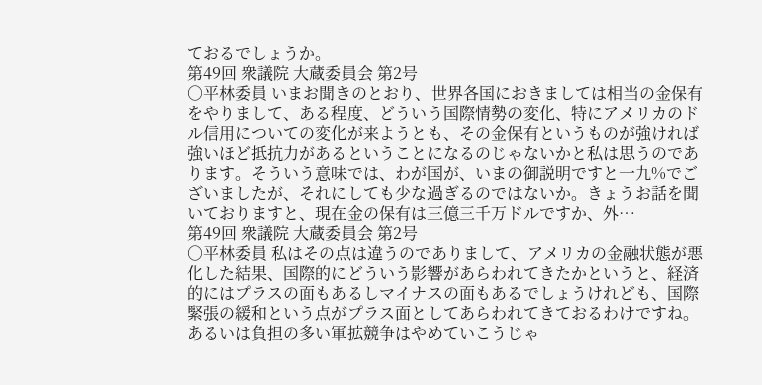ておるでしょうか。
第49回 衆議院 大蔵委員会 第2号
○平林委員 いまお聞きのとおり、世界各国におきましては相当の金保有をやりまして、ある程度、どういう国際情勢の変化、特にアメリカのドル信用についての変化が来ようとも、その金保有というものが強ければ強いほど抵抗力があるということになるのじゃないかと私は思うのであります。そういう意味では、わが国が、いまの御説明ですと一九%でございましたが、それにしても少な過ぎるのではないか。きょうお話を聞いておりますと、現在金の保有は三億三千万ドルですか、外…
第49回 衆議院 大蔵委員会 第2号
○平林委員 私はその点は違うのでありまして、アメリカの金融状態が悪化した結果、国際的にどういう影響があらわれてきたかというと、経済的にはプラスの面もあるしマイナスの面もあるでしょうけれども、国際緊張の緩和という点がプラス面としてあらわれてきておるわけですね。あるいは負担の多い軍拡競争はやめていこうじゃ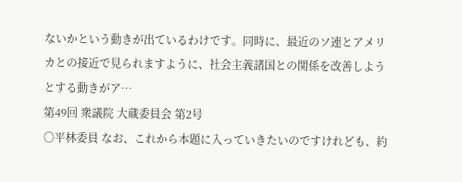ないかという動きが出ているわけです。同時に、最近のソ連とアメリカとの接近で見られますように、社会主義諸国との関係を改善しようとする動きがア…
第49回 衆議院 大蔵委員会 第2号
○平林委員 なお、これから本題に入っていきたいのですけれども、約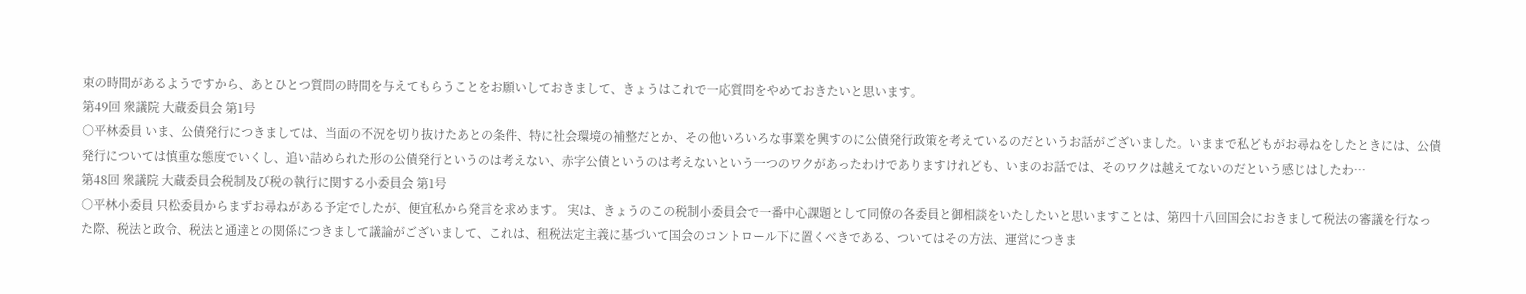束の時間があるようですから、あとひとつ質問の時間を与えてもらうことをお願いしておきまして、きょうはこれで一応質問をやめておきたいと思います。
第49回 衆議院 大蔵委員会 第1号
○平林委員 いま、公債発行につきましては、当面の不況を切り抜けたあとの条件、特に社会環境の補整だとか、その他いろいろな事業を興すのに公債発行政策を考えているのだというお話がございました。いままで私どもがお尋ねをしたときには、公債発行については慎重な態度でいくし、追い詰められた形の公債発行というのは考えない、赤字公債というのは考えないという一つのワクがあったわけでありますけれども、いまのお話では、そのワクは越えてないのだという感じはしたわ…
第48回 衆議院 大蔵委員会税制及び税の執行に関する小委員会 第1号
○平林小委員 只松委員からまずお尋ねがある予定でしたが、便宜私から発言を求めます。 実は、きょうのこの税制小委員会で一番中心課題として同僚の各委員と御相談をいたしたいと思いますことは、第四十八回国会におきまして税法の審議を行なった際、税法と政令、税法と通達との関係につきまして議論がございまして、これは、租税法定主義に基づいて国会のコントロール下に置くべきである、ついてはその方法、運営につきま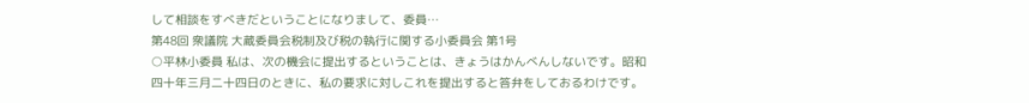して相談をすべきだということになりまして、委員…
第48回 衆議院 大蔵委員会税制及び税の執行に関する小委員会 第1号
○平林小委員 私は、次の機会に提出するということは、きょうはかんべんしないです。昭和四十年三月二十四日のときに、私の要求に対しこれを提出すると答弁をしておるわけです。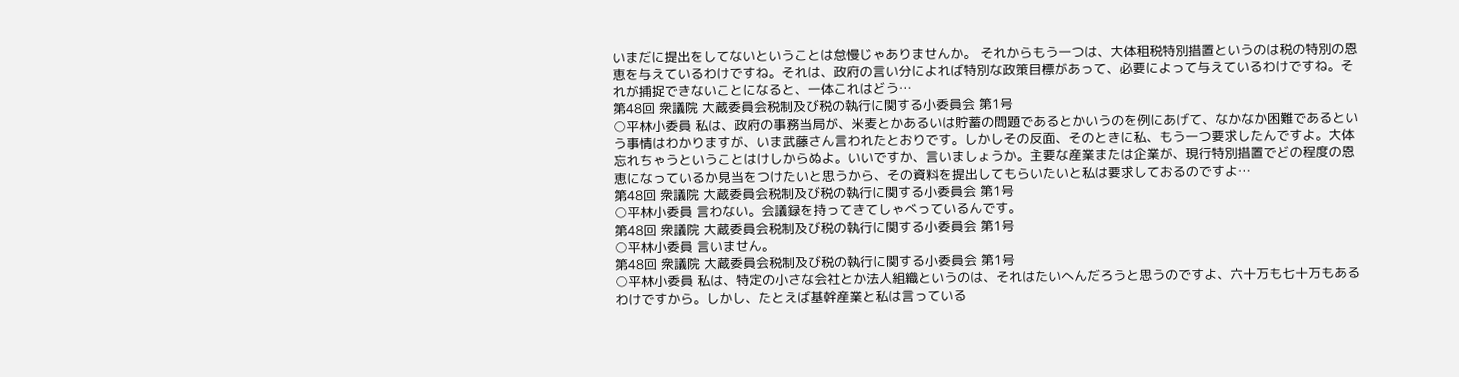いまだに提出をしてないということは怠慢じゃありませんか。 それからもう一つは、大体租税特別措置というのは税の特別の恩恵を与えているわけですね。それは、政府の言い分によれば特別な政策目標があって、必要によって与えているわけですね。それが捕捉できないことになると、一体これはどう…
第48回 衆議院 大蔵委員会税制及び税の執行に関する小委員会 第1号
○平林小委員 私は、政府の事務当局が、米麦とかあるいは貯蓄の問題であるとかいうのを例にあげて、なかなか困難であるという事情はわかりますが、いま武藤さん言われたとおりです。しかしその反面、そのときに私、もう一つ要求したんですよ。大体忘れちゃうということはけしからぬよ。いいですか、言いましょうか。主要な産業または企業が、現行特別措置でどの程度の恩恵になっているか見当をつけたいと思うから、その資料を提出してもらいたいと私は要求しておるのですよ…
第48回 衆議院 大蔵委員会税制及び税の執行に関する小委員会 第1号
○平林小委員 言わない。会議録を持ってきてしゃべっているんです。
第48回 衆議院 大蔵委員会税制及び税の執行に関する小委員会 第1号
○平林小委員 言いません。
第48回 衆議院 大蔵委員会税制及び税の執行に関する小委員会 第1号
○平林小委員 私は、特定の小さな会社とか法人組織というのは、それはたいへんだろうと思うのですよ、六十万も七十万もあるわけですから。しかし、たとえば基幹産業と私は言っている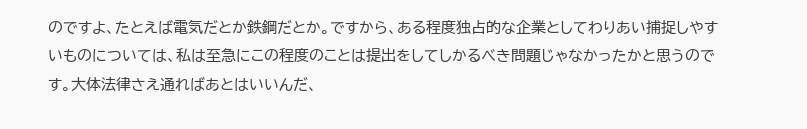のですよ、たとえば電気だとか鉄鋼だとか。ですから、ある程度独占的な企業としてわりあい捕捉しやすいものについては、私は至急にこの程度のことは提出をしてしかるべき問題じゃなかったかと思うのです。大体法律さえ通ればあとはいいんだ、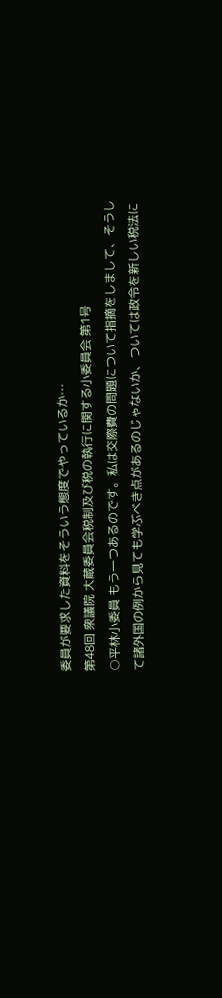委員が要求した資料をそういう態度でやっているか…
第48回 衆議院 大蔵委員会税制及び税の執行に関する小委員会 第1号
○平林小委員 もう一つあるのです。私は交際費の問題について指摘をしまして、そうして諸外国の例から見ても学ぶべき点があるのじゃないか、ついては政令を新しい税法に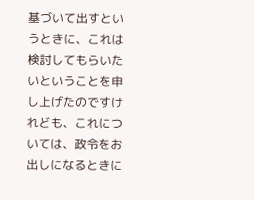基づいて出すというときに、これは検討してもらいたいということを申し上げたのですけれども、これについては、政令をお出しになるときに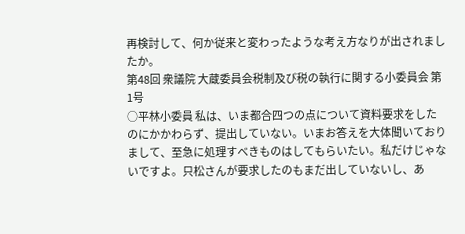再検討して、何か従来と変わったような考え方なりが出されましたか。
第48回 衆議院 大蔵委員会税制及び税の執行に関する小委員会 第1号
○平林小委員 私は、いま都合四つの点について資料要求をしたのにかかわらず、提出していない。いまお答えを大体聞いておりまして、至急に処理すべきものはしてもらいたい。私だけじゃないですよ。只松さんが要求したのもまだ出していないし、あ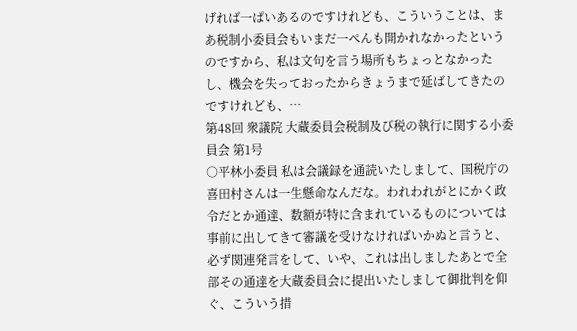げれば一ぱいあるのですけれども、こういうことは、まあ税制小委員会もいまだ一ぺんも開かれなかったというのですから、私は文句を言う場所もちょっとなかったし、機会を失っておったからきょうまで延ばしてきたのですけれども、…
第48回 衆議院 大蔵委員会税制及び税の執行に関する小委員会 第1号
○平林小委員 私は会議録を通読いたしまして、国税庁の喜田村さんは一生懸命なんだな。われわれがとにかく政令だとか通達、数額が特に含まれているものについては事前に出してきて審議を受けなければいかぬと言うと、必ず関連発言をして、いや、これは出しましたあとで全部その通達を大蔵委員会に提出いたしまして御批判を仰ぐ、こういう措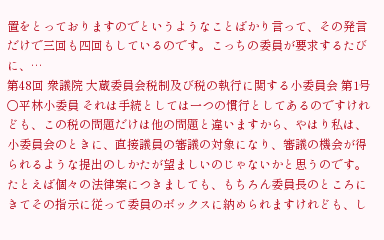置をとっておりますのでというようなことばかり言って、その発言だけで三回も四回もしているのです。こっちの委員が要求するたびに、…
第48回 衆議院 大蔵委員会税制及び税の執行に関する小委員会 第1号
○平林小委員 それは手続としては一つの慣行としてあるのですけれども、この税の問題だけは他の問題と違いますから、やはり私は、小委員会のときに、直接議員の審議の対象になり、審議の機会が得られるような提出のしかたが望ましいのじゃないかと思うのです。たとえば個々の法律案につきましても、もちろん委員長のところにきてその指示に従って委員のボックスに納められますけれども、し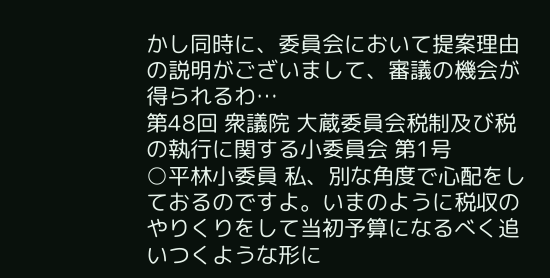かし同時に、委員会において提案理由の説明がございまして、審議の機会が得られるわ…
第48回 衆議院 大蔵委員会税制及び税の執行に関する小委員会 第1号
○平林小委員 私、別な角度で心配をしておるのですよ。いまのように税収のやりくりをして当初予算になるべく追いつくような形に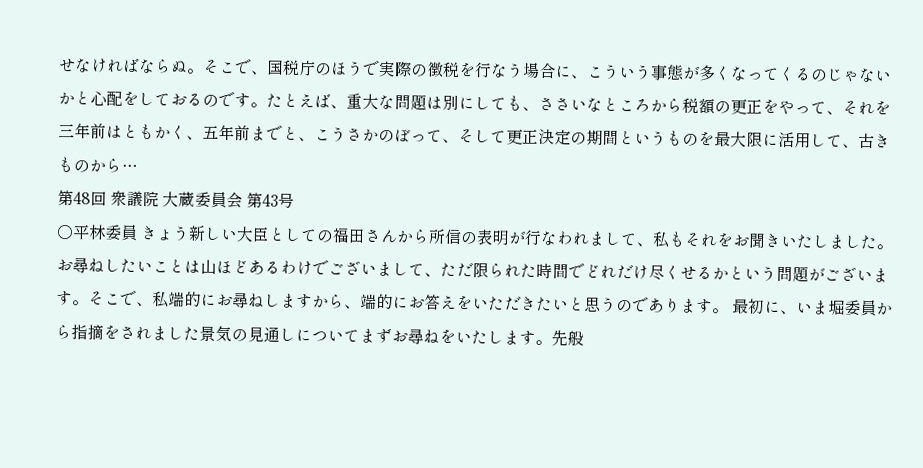せなければならぬ。そこで、国税庁のほうで実際の徴税を行なう場合に、こういう事態が多くなってくるのじゃないかと心配をしておるのです。たとえば、重大な問題は別にしても、ささいなところから税額の更正をやって、それを三年前はともかく、五年前までと、こうさかのぼって、そして更正決定の期間というものを最大限に活用して、古きものから…
第48回 衆議院 大蔵委員会 第43号
○平林委員 きょう新しい大臣としての福田さんから所信の表明が行なわれまして、私もそれをお聞きいたしました。お尋ねしたいことは山ほどあるわけでございまして、ただ限られた時間でどれだけ尽くせるかという問題がございます。そこで、私端的にお尋ねしますから、端的にお答えをいただきたいと思うのであります。 最初に、いま堀委員から指摘をされました景気の見通しについてまずお尋ねをいたします。先般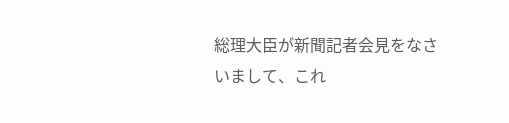総理大臣が新聞記者会見をなさいまして、これ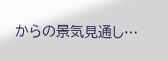からの景気見通し…